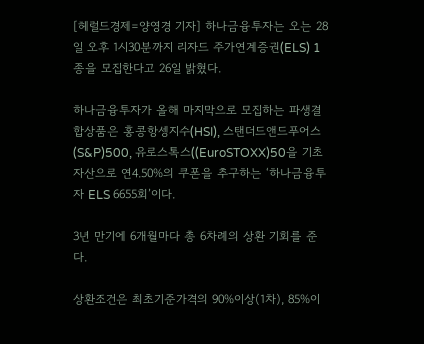[헤럴드경제=양영경 기자] 하나금융투자는 오는 28일 오후 1시30분까지 리자드 주가연계증권(ELS) 1종을 모집한다고 26일 밝혔다.

하나금융투자가 올해 마지막으로 모집하는 파생결합상품은 홍콩항셍지수(HSI), 스탠더드앤드푸어스(S&P)500, 유로스톡스((EuroSTOXX)50을 기초자산으로 연4.50%의 쿠폰을 추구하는 ‘하나금융투자 ELS 6655회’이다.

3년 만기에 6개월마다 총 6차례의 상환 기회를 준다.

상환조건은 최초기준가격의 90%이상(1차), 85%이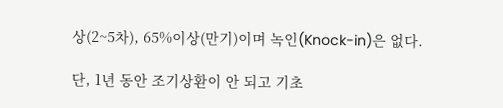상(2~5차), 65%이상(만기)이며 녹인(Knock-in)은 없다.

단, 1년 동안 조기상환이 안 되고 기초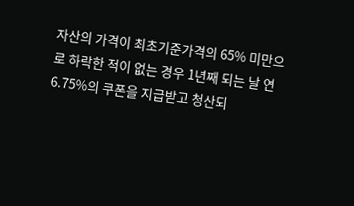자산의 가격이 최초기준가격의 65% 미만으로 하락한 적이 없는 경우 1년째 되는 날 연6.75%의 쿠폰을 지급받고 청산되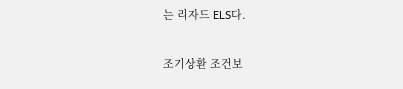는 리자드 ELS다.

조기상환 조건보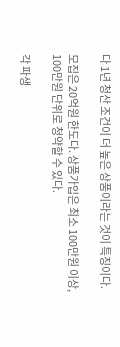다 1년 청산 조건이 더 높은 상품이라는 것이 특징이다.

모집은 20억원 한도다. 상품가입은 최소 100만원 이상, 100만원 단위로 청약할 수 있다.

각 파생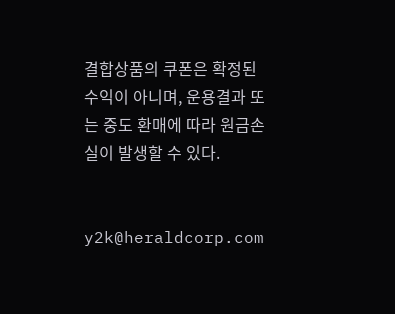결합상품의 쿠폰은 확정된 수익이 아니며, 운용결과 또는 중도 환매에 따라 원금손실이 발생할 수 있다.


y2k@heraldcorp.com